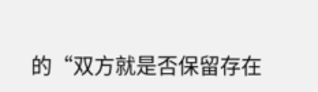的“双方就是否保留存在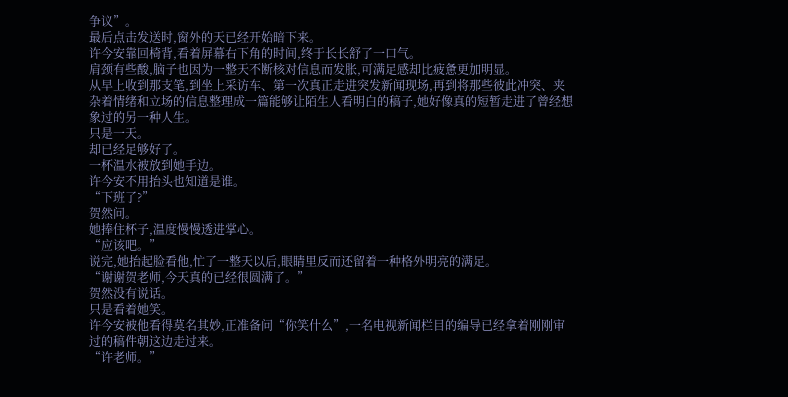争议”。
最后点击发送时,窗外的天已经开始暗下来。
许今安靠回椅背,看着屏幕右下角的时间,终于长长舒了一口气。
肩颈有些酸,脑子也因为一整天不断核对信息而发胀,可满足感却比疲惫更加明显。
从早上收到那支笔,到坐上采访车、第一次真正走进突发新闻现场,再到将那些彼此冲突、夹杂着情绪和立场的信息整理成一篇能够让陌生人看明白的稿子,她好像真的短暂走进了曾经想象过的另一种人生。
只是一天。
却已经足够好了。
一杯温水被放到她手边。
许今安不用抬头也知道是谁。
“下班了?”
贺然问。
她捧住杯子,温度慢慢透进掌心。
“应该吧。”
说完,她抬起脸看他,忙了一整天以后,眼睛里反而还留着一种格外明亮的满足。
“谢谢贺老师,今天真的已经很圆满了。”
贺然没有说话。
只是看着她笑。
许今安被他看得莫名其妙,正准备问“你笑什么”,一名电视新闻栏目的编导已经拿着刚刚审过的稿件朝这边走过来。
“许老师。”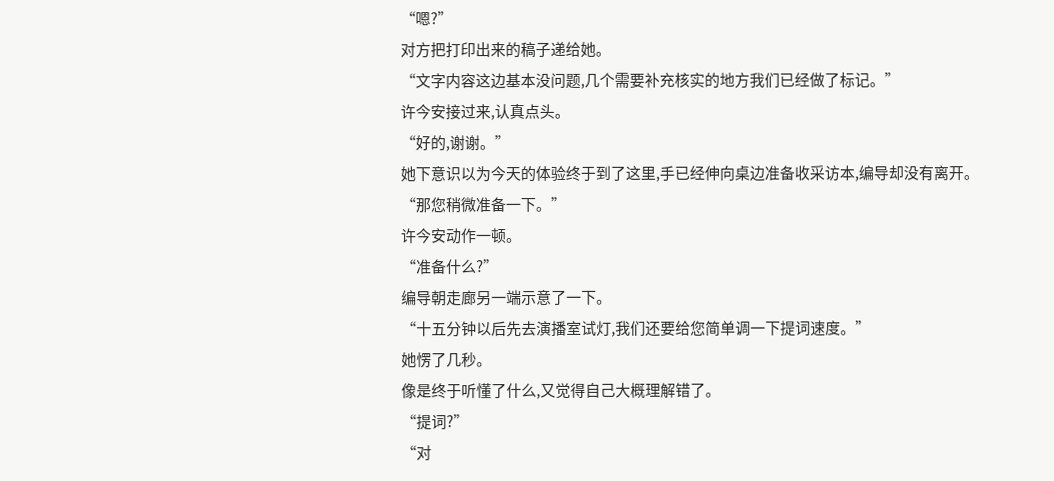“嗯?”
对方把打印出来的稿子递给她。
“文字内容这边基本没问题,几个需要补充核实的地方我们已经做了标记。”
许今安接过来,认真点头。
“好的,谢谢。”
她下意识以为今天的体验终于到了这里,手已经伸向桌边准备收采访本,编导却没有离开。
“那您稍微准备一下。”
许今安动作一顿。
“准备什么?”
编导朝走廊另一端示意了一下。
“十五分钟以后先去演播室试灯,我们还要给您简单调一下提词速度。”
她愣了几秒。
像是终于听懂了什么,又觉得自己大概理解错了。
“提词?”
“对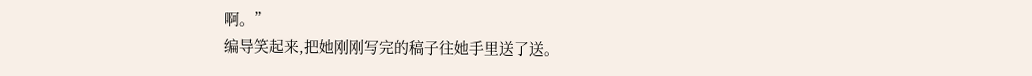啊。”
编导笑起来,把她刚刚写完的稿子往她手里送了送。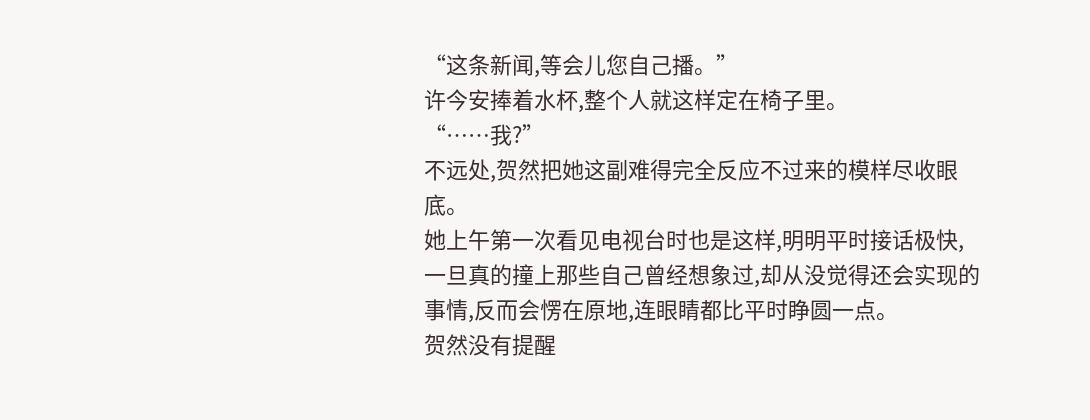“这条新闻,等会儿您自己播。”
许今安捧着水杯,整个人就这样定在椅子里。
“……我?”
不远处,贺然把她这副难得完全反应不过来的模样尽收眼底。
她上午第一次看见电视台时也是这样,明明平时接话极快,一旦真的撞上那些自己曾经想象过,却从没觉得还会实现的事情,反而会愣在原地,连眼睛都比平时睁圆一点。
贺然没有提醒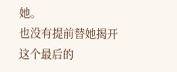她。
也没有提前替她揭开这个最后的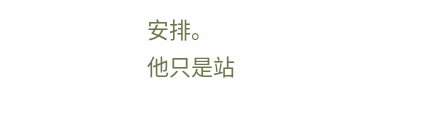安排。
他只是站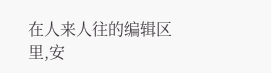在人来人往的编辑区里,安